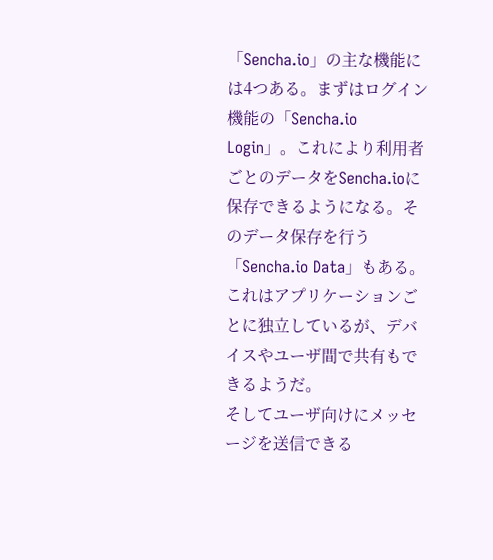「Sencha.io」の主な機能には4つある。まずはログイン機能の「Sencha.io Login」。これにより利用者ごとのデータをSencha.ioに保存できるようになる。そのデータ保存を行う「Sencha.io Data」もある。これはアプリケーションごとに独立しているが、デバイスやユーザ間で共有もできるようだ。
そしてユーザ向けにメッセージを送信できる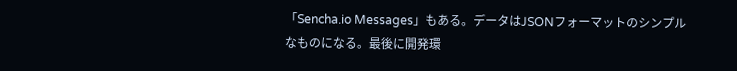「Sencha.io Messages」もある。データはJSONフォーマットのシンプルなものになる。最後に開発環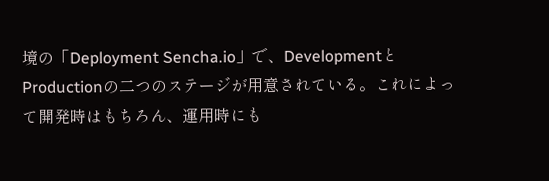境の「Deployment Sencha.io」で、DevelopmentとProductionの二つのステージが用意されている。これによって開発時はもちろん、運用時にも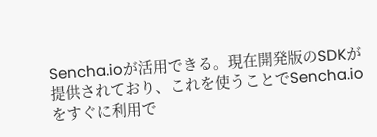Sencha.ioが活用できる。現在開発版のSDKが提供されており、これを使うことでSencha.ioをすぐに利用で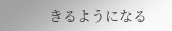きるようになる